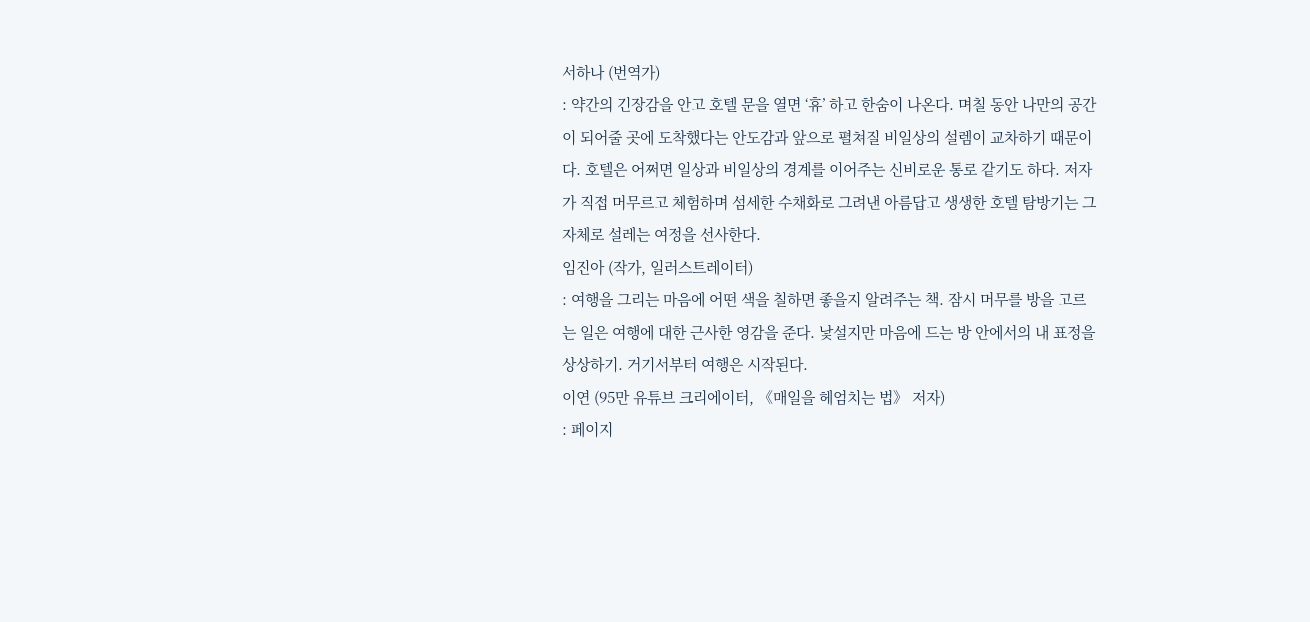서하나 (번역가)
: 약간의 긴장감을 안고 호텔 문을 열면 ‘휴’ 하고 한숨이 나온다. 며칠 동안 나만의 공간이 되어줄 곳에 도착했다는 안도감과 앞으로 펼쳐질 비일상의 설렘이 교차하기 때문이다. 호텔은 어쩌면 일상과 비일상의 경계를 이어주는 신비로운 통로 같기도 하다. 저자가 직접 머무르고 체험하며 섬세한 수채화로 그려낸 아름답고 생생한 호텔 탐방기는 그 자체로 설레는 여정을 선사한다.
임진아 (작가, 일러스트레이터)
: 여행을 그리는 마음에 어떤 색을 칠하면 좋을지 알려주는 책. 잠시 머무를 방을 고르는 일은 여행에 대한 근사한 영감을 준다. 낯설지만 마음에 드는 방 안에서의 내 표정을 상상하기. 거기서부터 여행은 시작된다.
이연 (95만 유튜브 크리에이터, 《매일을 헤엄치는 법》 저자)
: 페이지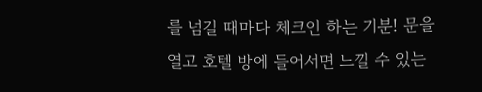를 넘길 때마다 체크인 하는 기분! 문을 열고 호텔 방에 들어서면 느낄 수 있는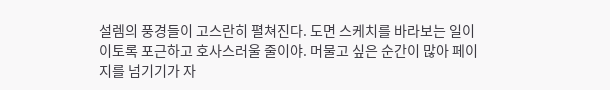설렘의 풍경들이 고스란히 펼쳐진다. 도면 스케치를 바라보는 일이 이토록 포근하고 호사스러울 줄이야. 머물고 싶은 순간이 많아 페이지를 넘기기가 자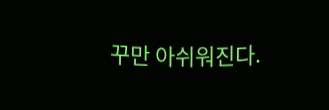꾸만 아쉬워진다.